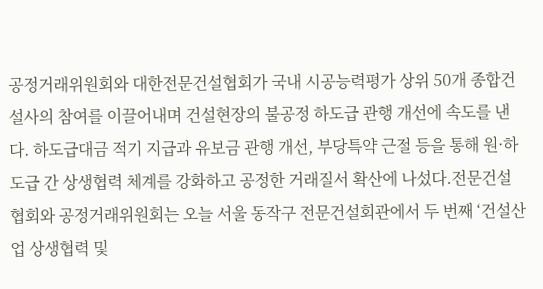공정거래위원회와 대한전문건설협회가 국내 시공능력평가 상위 50개 종합건설사의 참여를 이끌어내며 건설현장의 불공정 하도급 관행 개선에 속도를 낸다. 하도급대금 적기 지급과 유보금 관행 개선, 부당특약 근절 등을 통해 원·하도급 간 상생협력 체계를 강화하고 공정한 거래질서 확산에 나섰다.전문건설협회와 공정거래위원회는 오늘 서울 동작구 전문건설회관에서 두 번째 ‘건설산업 상생협력 및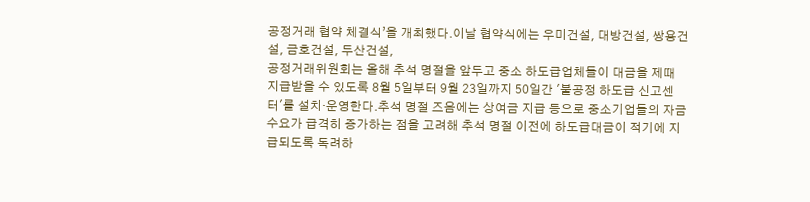공정거래 협약 체결식’을 개최했다.이날 협약식에는 우미건설, 대방건설, 쌍용건설, 금호건설, 두산건설,
공정거래위원회는 올해 추석 명절을 앞두고 중소 하도급업체들이 대금을 제때 지급받을 수 있도록 8월 5일부터 9월 23일까지 50일간 '불공정 하도급 신고센터'를 설치·운영한다.추석 명절 즈음에는 상여금 지급 등으로 중소기업들의 자금 수요가 급격히 증가하는 점을 고려해 추석 명절 이전에 하도급대금이 적기에 지급되도록 독려하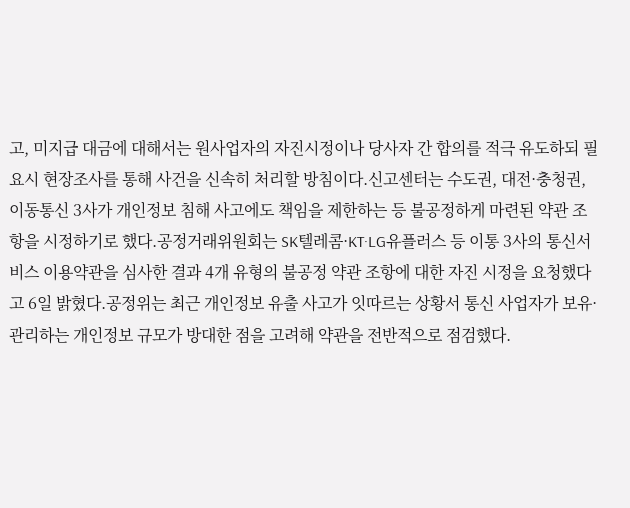고, 미지급 대금에 대해서는 원사업자의 자진시정이나 당사자 간 합의를 적극 유도하되 필요시 현장조사를 통해 사건을 신속히 처리할 방침이다.신고센터는 수도권, 대전·충청권,
이동통신 3사가 개인정보 침해 사고에도 책임을 제한하는 등 불공정하게 마련된 약관 조항을 시정하기로 했다.공정거래위원회는 SK텔레콤·KT·LG유플러스 등 이통 3사의 통신서비스 이용약관을 심사한 결과 4개 유형의 불공정 약관 조항에 대한 자진 시정을 요청했다고 6일 밝혔다.공정위는 최근 개인정보 유출 사고가 잇따르는 상황서 통신 사업자가 보유·관리하는 개인정보 규모가 방대한 점을 고려해 약관을 전반적으로 점검했다.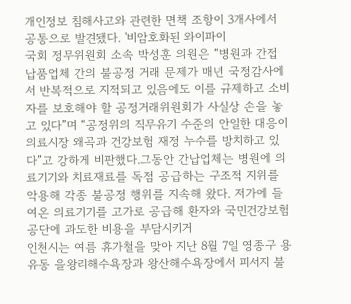개인정보 침해사고와 관련한 면책 조항이 3개사에서 공통으로 발견됐다. '비암호화된 와이파이
국회 정무위원회 소속 박성훈 의원은 “병원과 간접 납품업체 간의 불공정 거래 문제가 매년 국정감사에서 반복적으로 지적되고 있음에도 이를 규제하고 소비자를 보호해야 할 공정거래위원회가 사실상 손을 놓고 있다”며 “공정위의 직무유기 수준의 안일한 대응이 의료시장 왜곡과 건강보험 재정 누수를 방치하고 있다”고 강하게 비판했다.그동안 간납업체는 병원에 의료기기와 치료재료를 독점 공급하는 구조적 지위를 악용해 각종 불공정 행위를 지속해 왔다. 저가에 들여온 의료기기를 고가로 공급해 환자와 국민건강보험공단에 과도한 비용을 부담시키거
인천시는 여름 휴가철을 맞아 지난 8월 7일 영종구 용유동 을왕리해수욕장과 왕산해수욕장에서 피서지 불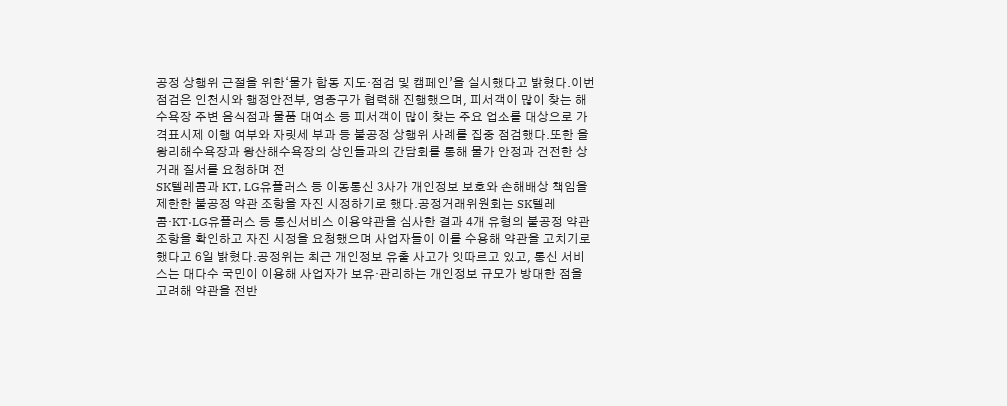공정 상행위 근절을 위한‘물가 합동 지도‧점검 및 캠페인’을 실시했다고 밝혔다.이번 점검은 인천시와 행정안전부, 영종구가 협력해 진행했으며, 피서객이 많이 찾는 해수욕장 주변 음식점과 물품 대여소 등 피서객이 많이 찾는 주요 업소를 대상으로 가격표시제 이행 여부와 자릿세 부과 등 불공정 상행위 사례를 집중 점검했다.또한 을왕리해수욕장과 왕산해수욕장의 상인들과의 간담회를 통해 물가 안정과 건전한 상거래 질서를 요청하며 전
SK텔레콤과 KT, LG유플러스 등 이동통신 3사가 개인정보 보호와 손해배상 책임을 제한한 불공정 약관 조항을 자진 시정하기로 했다.공정거래위원회는 SK텔레콤·KT·LG유플러스 등 통신서비스 이용약관을 심사한 결과 4개 유형의 불공정 약관 조항을 확인하고 자진 시정을 요청했으며 사업자들이 이를 수용해 약관을 고치기로 했다고 6일 밝혔다.공정위는 최근 개인정보 유출 사고가 잇따르고 있고, 통신 서비스는 대다수 국민이 이용해 사업자가 보유·관리하는 개인정보 규모가 방대한 점을 고려해 약관을 전반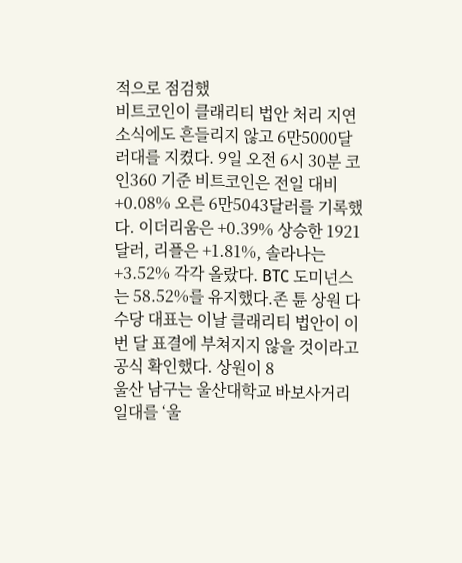적으로 점검했
비트코인이 클래리티 법안 처리 지연 소식에도 흔들리지 않고 6만5000달러대를 지켰다. 9일 오전 6시 30분 코인360 기준 비트코인은 전일 대비 +0.08% 오른 6만5043달러를 기록했다. 이더리움은 +0.39% 상승한 1921달러, 리플은 +1.81%, 솔라나는 +3.52% 각각 올랐다. BTC 도미넌스는 58.52%를 유지했다.존 튠 상원 다수당 대표는 이날 클래리티 법안이 이번 달 표결에 부쳐지지 않을 것이라고 공식 확인했다. 상원이 8
울산 남구는 울산대학교 바보사거리 일대를 ‘울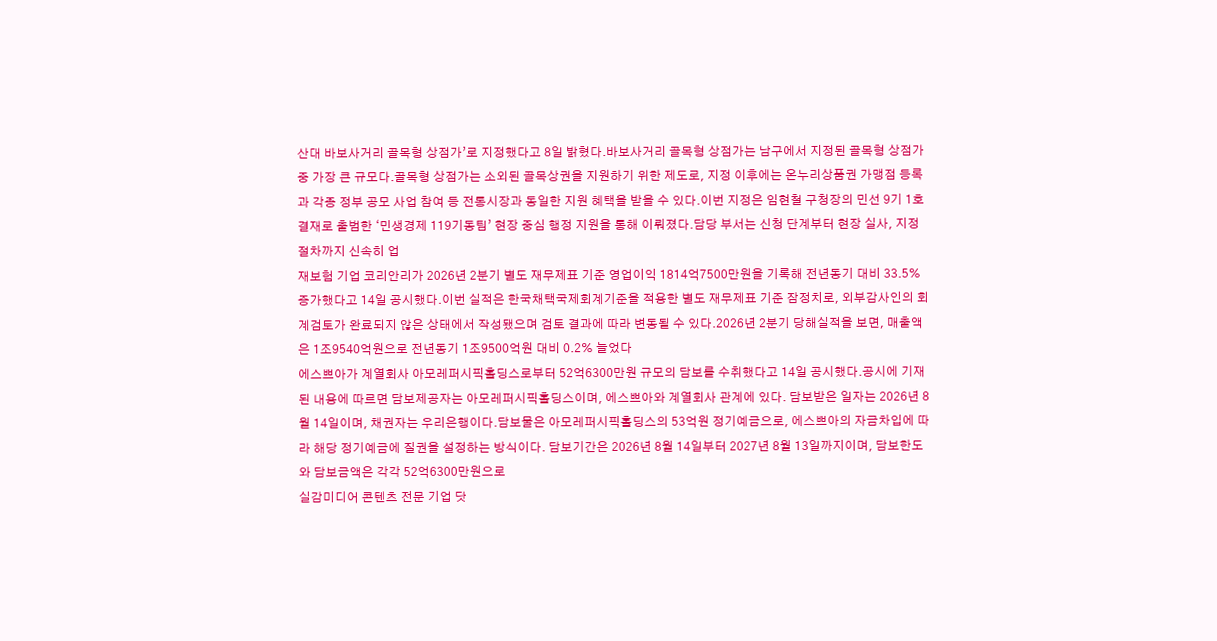산대 바보사거리 골목형 상점가’로 지정했다고 8일 밝혔다.바보사거리 골목형 상점가는 남구에서 지정된 골목형 상점가 중 가장 큰 규모다.골목형 상점가는 소외된 골목상권을 지원하기 위한 제도로, 지정 이후에는 온누리상품권 가맹점 등록과 각종 정부 공모 사업 참여 등 전통시장과 동일한 지원 혜택을 받을 수 있다.이번 지정은 임현철 구청장의 민선 9기 1호 결재로 출범한 ‘민생경제 119기동팀’ 현장 중심 행정 지원을 통해 이뤄졌다.담당 부서는 신청 단계부터 현장 실사, 지정 절차까지 신속히 업
재보험 기업 코리안리가 2026년 2분기 별도 재무제표 기준 영업이익 1814억7500만원을 기록해 전년동기 대비 33.5% 증가했다고 14일 공시했다.이번 실적은 한국채택국제회계기준을 적용한 별도 재무제표 기준 잠정치로, 외부감사인의 회계검토가 완료되지 않은 상태에서 작성됐으며 검토 결과에 따라 변동될 수 있다.2026년 2분기 당해실적을 보면, 매출액은 1조9540억원으로 전년동기 1조9500억원 대비 0.2% 늘었다
에스쁘아가 계열회사 아모레퍼시픽홀딩스로부터 52억6300만원 규모의 담보를 수취했다고 14일 공시했다.공시에 기재된 내용에 따르면 담보제공자는 아모레퍼시픽홀딩스이며, 에스쁘아와 계열회사 관계에 있다. 담보받은 일자는 2026년 8월 14일이며, 채권자는 우리은행이다.담보물은 아모레퍼시픽홀딩스의 53억원 정기예금으로, 에스쁘아의 자금차입에 따라 해당 정기예금에 질권을 설정하는 방식이다. 담보기간은 2026년 8월 14일부터 2027년 8월 13일까지이며, 담보한도와 담보금액은 각각 52억6300만원으로
실감미디어 콘텐츠 전문 기업 닷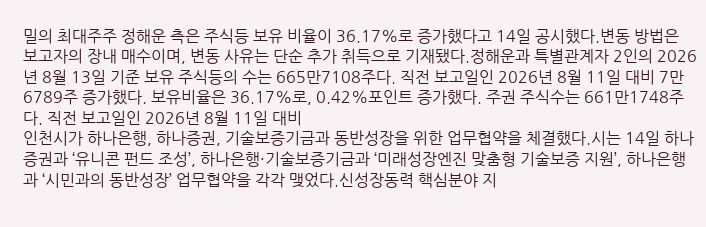밀의 최대주주 정해운 측은 주식등 보유 비율이 36.17%로 증가했다고 14일 공시했다.변동 방법은 보고자의 장내 매수이며, 변동 사유는 단순 추가 취득으로 기재됐다.정해운과 특별관계자 2인의 2026년 8월 13일 기준 보유 주식등의 수는 665만7108주다. 직전 보고일인 2026년 8월 11일 대비 7만6789주 증가했다. 보유비율은 36.17%로, 0.42%포인트 증가했다. 주권 주식수는 661만1748주다. 직전 보고일인 2026년 8월 11일 대비
인천시가 하나은행, 하나증권, 기술보증기금과 동반성장을 위한 업무협약을 체결했다.시는 14일 하나증권과 ‘유니콘 펀드 조성’, 하나은행·기술보증기금과 ‘미래성장엔진 맞춤형 기술보증 지원’, 하나은행과 ‘시민과의 동반성장’ 업무협약을 각각 맺었다.신성장동력 핵심분야 지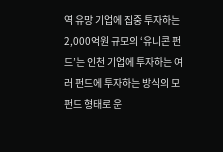역 유망 기업에 집중 투자하는 2,000억원 규모의 ‘유니콘 펀드’는 인천 기업에 투자하는 여러 펀드에 투자하는 방식의 모펀드 형태로 운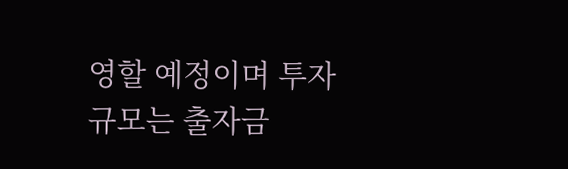영할 예정이며 투자 규모는 출자금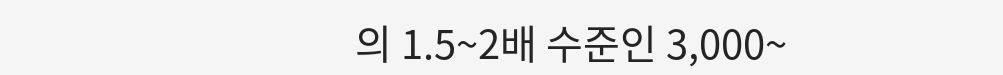의 1.5~2배 수준인 3,000~